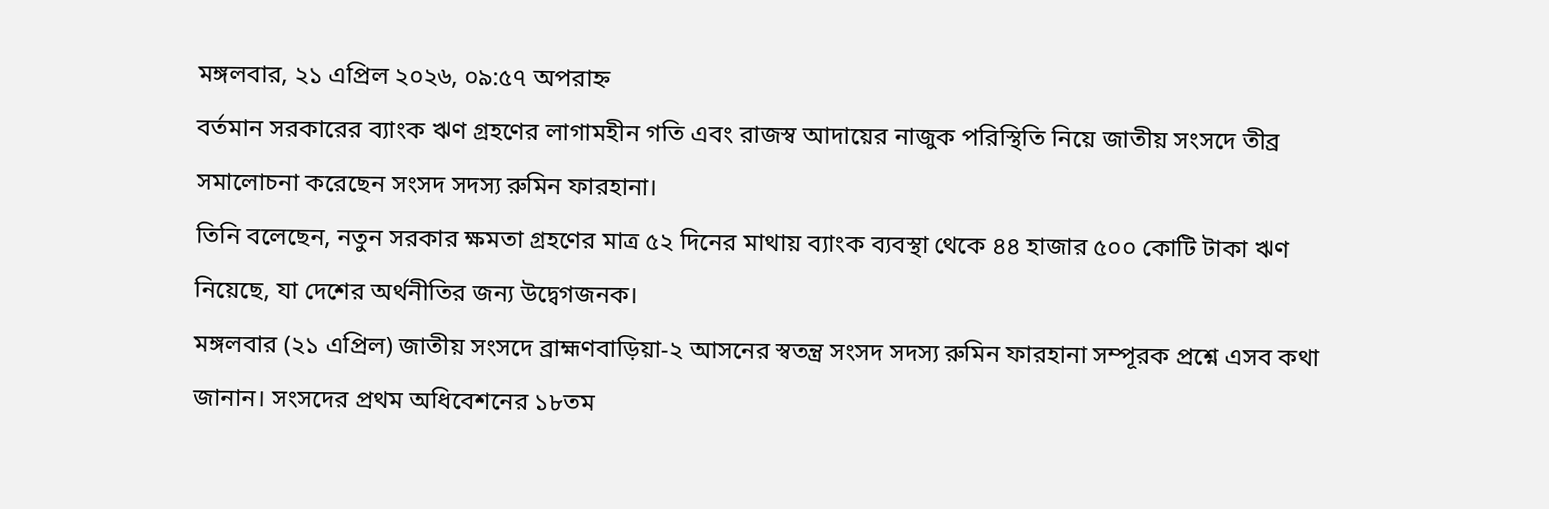মঙ্গলবার, ২১ এপ্রিল ২০২৬, ০৯:৫৭ অপরাহ্ন
বর্তমান সরকারের ব্যাংক ঋণ গ্রহণের লাগামহীন গতি এবং রাজস্ব আদায়ের নাজুক পরিস্থিতি নিয়ে জাতীয় সংসদে তীব্র সমালোচনা করেছেন সংসদ সদস্য রুমিন ফারহানা।
তিনি বলেছেন, নতুন সরকার ক্ষমতা গ্রহণের মাত্র ৫২ দিনের মাথায় ব্যাংক ব্যবস্থা থেকে ৪৪ হাজার ৫০০ কোটি টাকা ঋণ নিয়েছে, যা দেশের অর্থনীতির জন্য উদ্বেগজনক।
মঙ্গলবার (২১ এপ্রিল) জাতীয় সংসদে ব্রাহ্মণবাড়িয়া-২ আসনের স্বতন্ত্র সংসদ সদস্য রুমিন ফারহানা সম্পূরক প্রশ্নে এসব কথা জানান। সংসদের প্রথম অধিবেশনের ১৮তম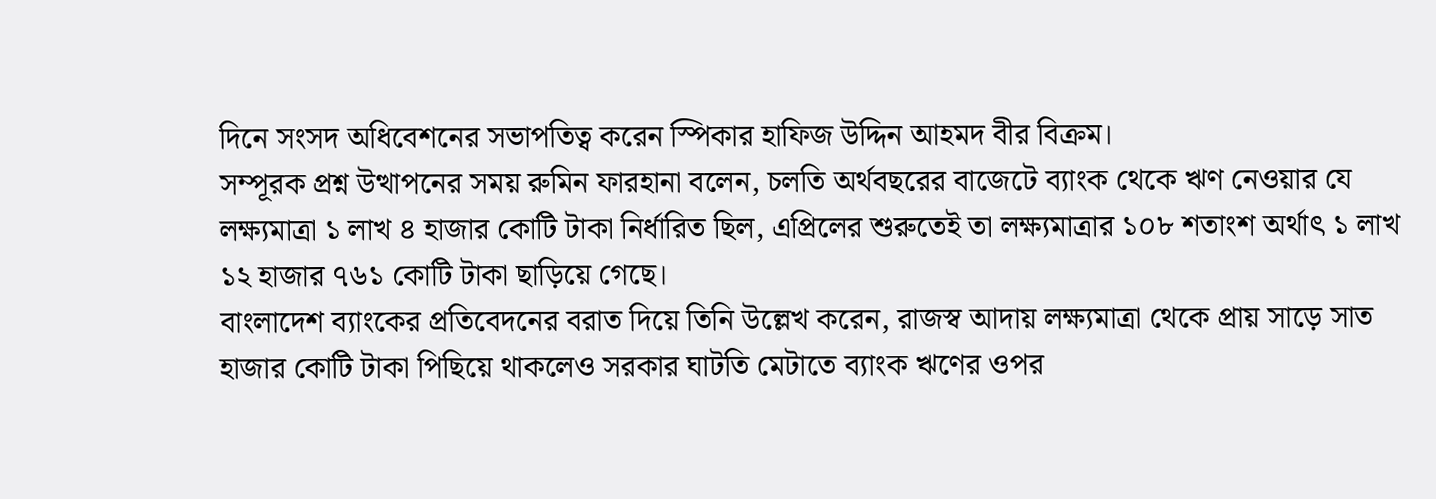দিনে সংসদ অধিবেশনের সভাপতিত্ব করেন স্পিকার হাফিজ উদ্দিন আহমদ বীর বিক্রম।
সম্পূরক প্রশ্ন উত্থাপনের সময় রুমিন ফারহানা বলেন, চলতি অর্থবছরের বাজেটে ব্যাংক থেকে ঋণ নেওয়ার যে লক্ষ্যমাত্রা ১ লাখ ৪ হাজার কোটি টাকা নির্ধারিত ছিল, এপ্রিলের শুরুতেই তা লক্ষ্যমাত্রার ১০৮ শতাংশ অর্থাৎ ১ লাখ ১২ হাজার ৭৬১ কোটি টাকা ছাড়িয়ে গেছে।
বাংলাদেশ ব্যাংকের প্রতিবেদনের বরাত দিয়ে তিনি উল্লেখ করেন, রাজস্ব আদায় লক্ষ্যমাত্রা থেকে প্রায় সাড়ে সাত হাজার কোটি টাকা পিছিয়ে থাকলেও সরকার ঘাটতি মেটাতে ব্যাংক ঋণের ওপর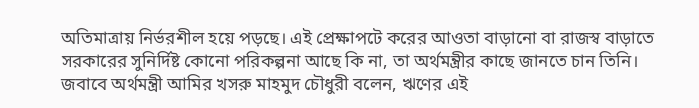অতিমাত্রায় নির্ভরশীল হয়ে পড়ছে। এই প্রেক্ষাপটে করের আওতা বাড়ানো বা রাজস্ব বাড়াতে সরকারের সুনির্দিষ্ট কোনো পরিকল্পনা আছে কি না, তা অর্থমন্ত্রীর কাছে জানতে চান তিনি।
জবাবে অর্থমন্ত্রী আমির খসরু মাহমুদ চৌধুরী বলেন, ঋণের এই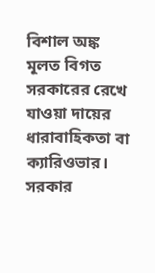বিশাল অঙ্ক মূলত বিগত সরকারের রেখে যাওয়া দায়ের ধারাবাহিকতা বা ক্যারিওভার। সরকার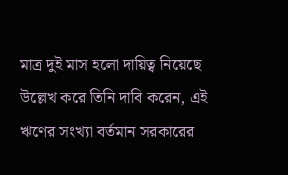মাত্র দুই মাস হলো দায়িত্ব নিয়েছে উল্লেখ করে তিনি দাবি করেন, এই ঋণের সংখ্যা বর্তমান সরকারের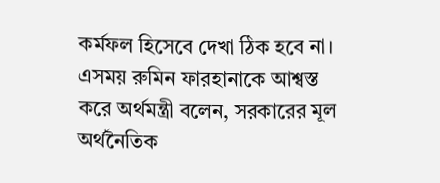কর্মফল হিসেবে দেখা ঠিক হবে না।
এসময় রুমিন ফারহানাকে আশ্বস্ত করে অর্থমন্ত্রী বলেন, সরকারের মূল অর্থনৈতিক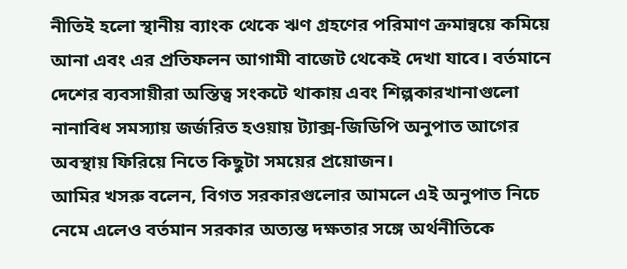নীতিই হলো স্থানীয় ব্যাংক থেকে ঋণ গ্রহণের পরিমাণ ক্রমান্বয়ে কমিয়ে আনা এবং এর প্রতিফলন আগামী বাজেট থেকেই দেখা যাবে। বর্তমানে দেশের ব্যবসায়ীরা অস্তিত্ব সংকটে থাকায় এবং শিল্পকারখানাগুলো নানাবিধ সমস্যায় জর্জরিত হওয়ায় ট্যাক্স-জিডিপি অনুপাত আগের অবস্থায় ফিরিয়ে নিতে কিছুটা সময়ের প্রয়োজন।
আমির খসরু বলেন, বিগত সরকারগুলোর আমলে এই অনুপাত নিচে নেমে এলেও বর্তমান সরকার অত্যন্ত দক্ষতার সঙ্গে অর্থনীতিকে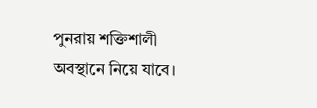পুনরায় শক্তিশালী অবস্থানে নিয়ে যাবে।